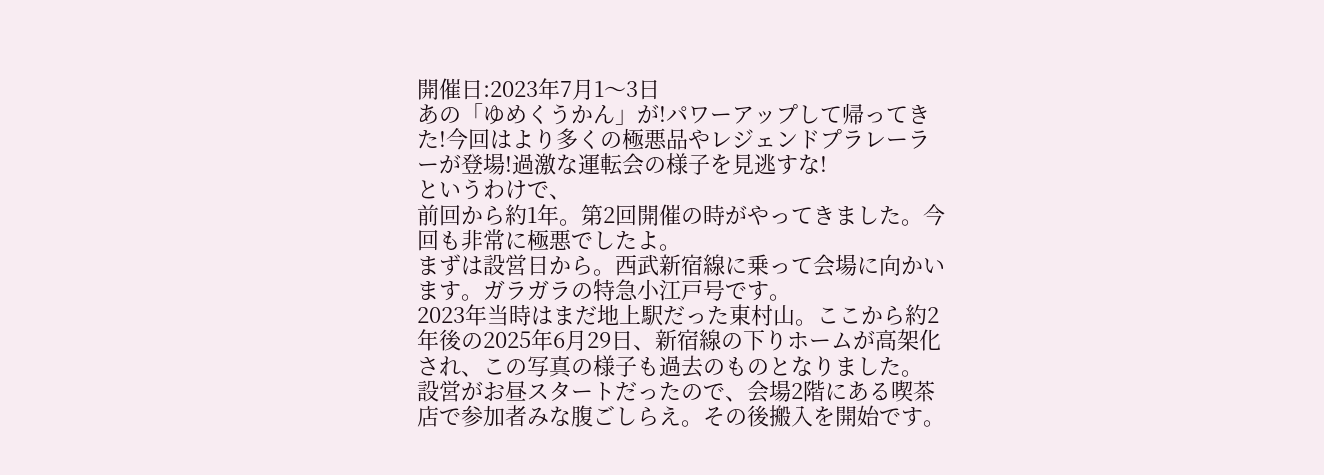開催日:2023年7月1〜3日
あの「ゆめくうかん」が!パワーアップして帰ってきた!今回はより多くの極悪品やレジェンドプラレーラーが登場!過激な運転会の様子を見逃すな!
というわけで、
前回から約1年。第2回開催の時がやってきました。今回も非常に極悪でしたよ。
まずは設営日から。西武新宿線に乗って会場に向かいます。ガラガラの特急小江戸号です。
2023年当時はまだ地上駅だった東村山。ここから約2年後の2025年6月29日、新宿線の下りホームが高架化され、この写真の様子も過去のものとなりました。
設営がお昼スタートだったので、会場2階にある喫茶店で参加者みな腹ごしらえ。その後搬入を開始です。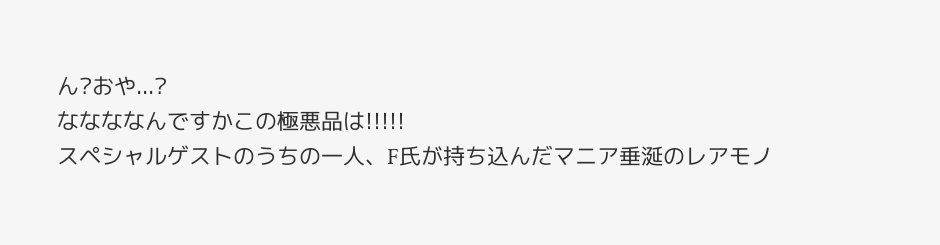ん?おや...?
ななななんですかこの極悪品は!!!!!
スペシャルゲストのうちの一人、F氏が持ち込んだマニア垂涎のレアモノ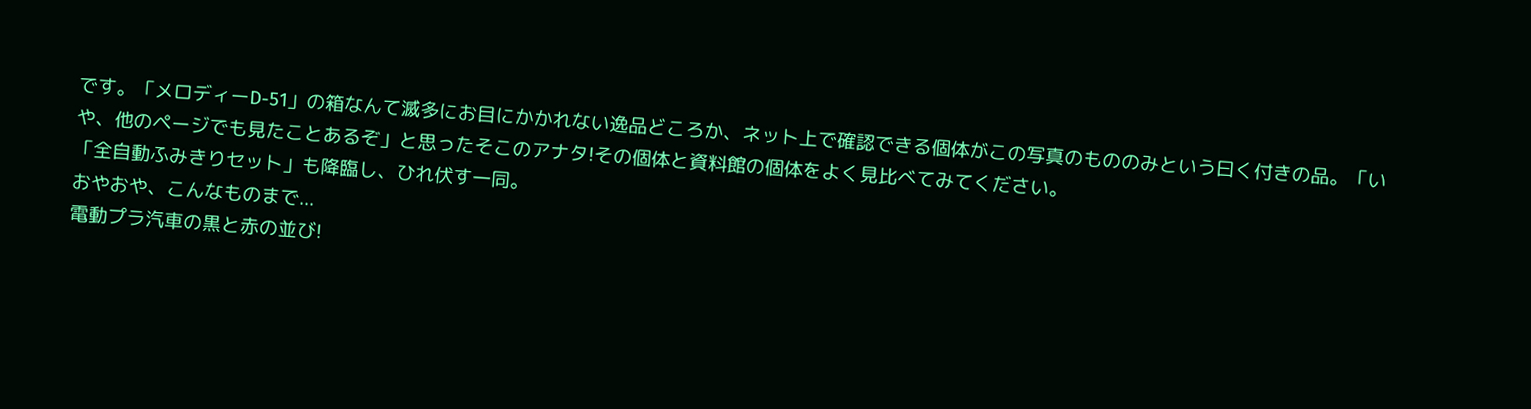です。「メロディーD-51」の箱なんて滅多にお目にかかれない逸品どころか、ネット上で確認できる個体がこの写真のもののみという曰く付きの品。「いや、他のページでも見たことあるぞ」と思ったそこのアナタ!その個体と資料館の個体をよく見比べてみてください。
「全自動ふみきりセット」も降臨し、ひれ伏す一同。
おやおや、こんなものまで...
電動プラ汽車の黒と赤の並び!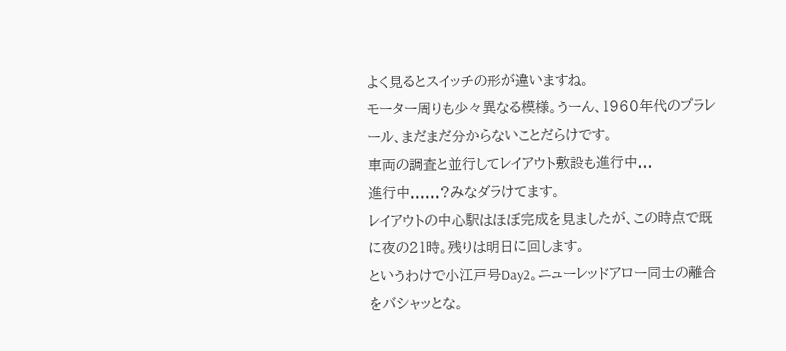よく見るとスイッチの形が違いますね。
モーター周りも少々異なる模様。うーん、1960年代のプラレール、まだまだ分からないことだらけです。
車両の調査と並行してレイアウト敷設も進行中...
進行中......?みなダラけてます。
レイアウトの中心駅はほぼ完成を見ましたが、この時点で既に夜の21時。残りは明日に回します。
というわけで小江戸号Day2。ニューレッドアロー同士の離合をバシャッとな。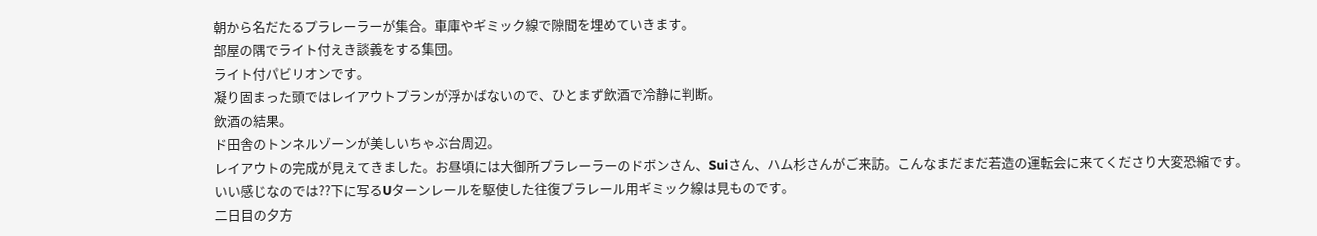朝から名だたるプラレーラーが集合。車庫やギミック線で隙間を埋めていきます。
部屋の隅でライト付えき談義をする集団。
ライト付パビリオンです。
凝り固まった頭ではレイアウトプランが浮かばないので、ひとまず飲酒で冷静に判断。
飲酒の結果。
ド田舎のトンネルゾーンが美しいちゃぶ台周辺。
レイアウトの完成が見えてきました。お昼頃には大御所プラレーラーのドボンさん、Suiさん、ハム杉さんがご来訪。こんなまだまだ若造の運転会に来てくださり大変恐縮です。
いい感じなのでは??下に写るUターンレールを駆使した往復プラレール用ギミック線は見ものです。
二日目の夕方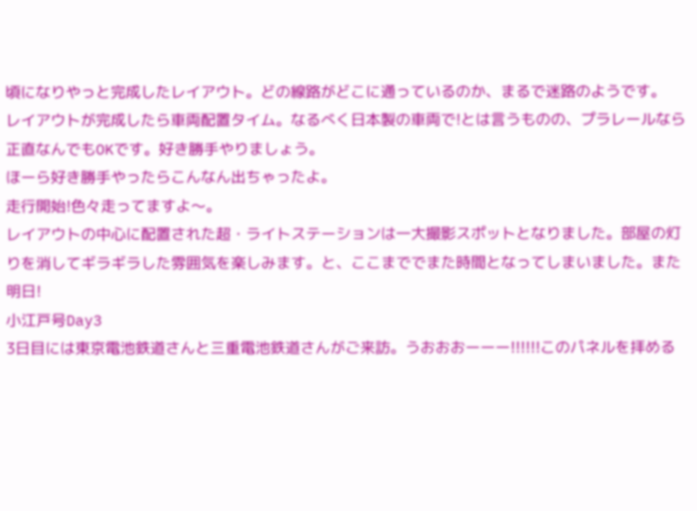頃になりやっと完成したレイアウト。どの線路がどこに通っているのか、まるで迷路のようです。
レイアウトが完成したら車両配置タイム。なるべく日本製の車両で!とは言うものの、プラレールなら正直なんでもOKです。好き勝手やりましょう。
ほーら好き勝手やったらこんなん出ちゃったよ。
走行開始!色々走ってますよ〜。
レイアウトの中心に配置された超・ライトステーションは一大撮影スポットとなりました。部屋の灯りを消してギラギラした雰囲気を楽しみます。と、ここまででまた時間となってしまいました。また明日!
小江戸号Day3
3日目には東京電池鉄道さんと三重電池鉄道さんがご来訪。うおおおーーー!!!!!!このパネルを拝める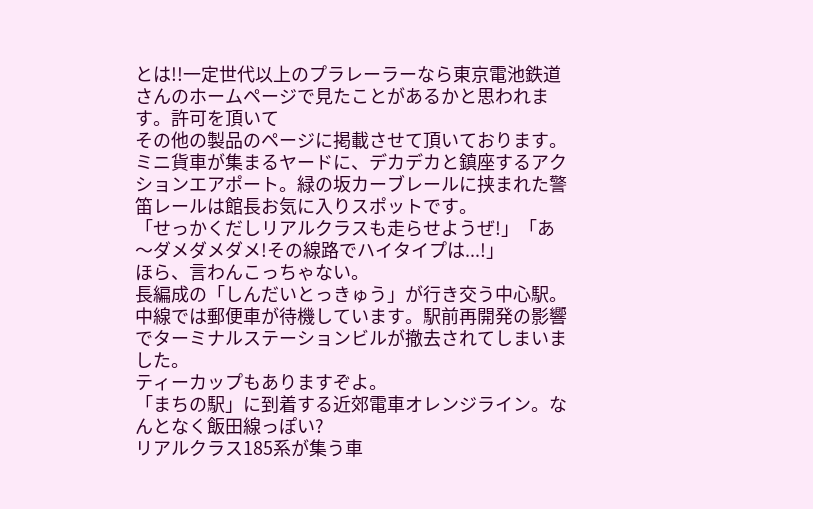とは!!一定世代以上のプラレーラーなら東京電池鉄道さんのホームページで見たことがあるかと思われます。許可を頂いて
その他の製品のページに掲載させて頂いております。
ミニ貨車が集まるヤードに、デカデカと鎮座するアクションエアポート。緑の坂カーブレールに挟まれた警笛レールは館長お気に入りスポットです。
「せっかくだしリアルクラスも走らせようぜ!」「あ〜ダメダメダメ!その線路でハイタイプは...!」
ほら、言わんこっちゃない。
長編成の「しんだいとっきゅう」が行き交う中心駅。中線では郵便車が待機しています。駅前再開発の影響でターミナルステーションビルが撤去されてしまいました。
ティーカップもありますぞよ。
「まちの駅」に到着する近郊電車オレンジライン。なんとなく飯田線っぽい?
リアルクラス185系が集う車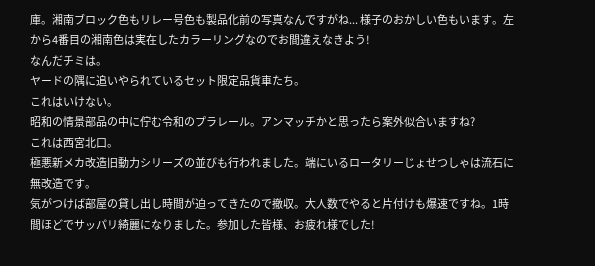庫。湘南ブロック色もリレー号色も製品化前の写真なんですがね... 様子のおかしい色もいます。左から4番目の湘南色は実在したカラーリングなのでお間違えなきよう!
なんだチミは。
ヤードの隅に追いやられているセット限定品貨車たち。
これはいけない。
昭和の情景部品の中に佇む令和のプラレール。アンマッチかと思ったら案外似合いますね?
これは西宮北口。
極悪新メカ改造旧動力シリーズの並びも行われました。端にいるロータリーじょせつしゃは流石に無改造です。
気がつけば部屋の貸し出し時間が迫ってきたので撤収。大人数でやると片付けも爆速ですね。1時間ほどでサッパリ綺麗になりました。参加した皆様、お疲れ様でした!